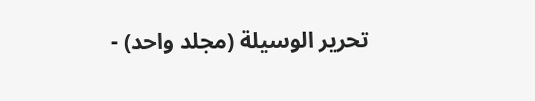تحرير الوسيلة (مجلد واحد) -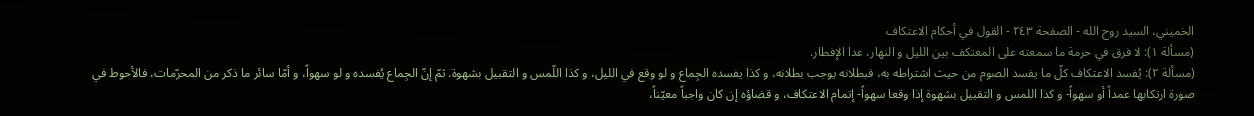الخميني، السيد روح الله - الصفحة ٢٤٣ - القول في أحكام الاعتكاف
(مسألة ١): لا فرق في حرمة ما سمعته على المعتكف بين الليل و النهار، عدا الإفطار.
(مسألة ٢): يُفسد الاعتكاف كلّ ما يفسد الصوم من حيث اشتراطه به، فبطلانه يوجب بطلانه، و كذا يفسده الجِماع و لو وقع في الليل، و كذا اللّمس و التقبيل بشهوة. ثمّ إنّ الجِماع يُفسده و لو سهواً، و أمّا سائر ما ذكر من المحرّمات، فالأحوط في صورة ارتكابها عمداً أو سهواً- و كذا اللمس و التقبيل بشهوة إذا وقعا سهواً- إتمام الاعتكاف، و قضاؤه إن كان واجباً معيّناً،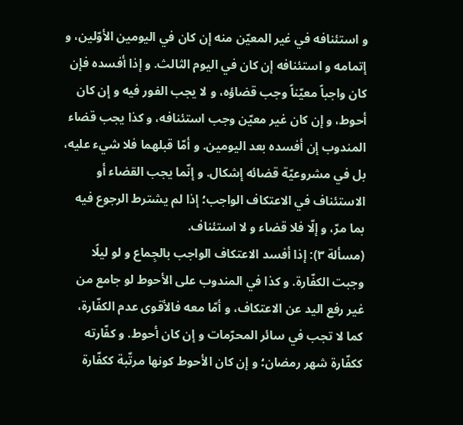و استئنافه في غير المعيّن منه إن كان في اليومين الأوّلين، و إتمامه و استئنافه إن كان في اليوم الثالث. و إذا أفسده فإن كان واجباً معيّناً وجب قضاؤه، و لا يجب الفور فيه و إن كان أحوط، و إن كان غير معيّن وجب استئنافه، و كذا يجب قضاء المندوب إن أفسده بعد اليومين. و أمّا قبلهما فلا شيء عليه، بل في مشروعيّة قضائه إشكال. و إنّما يجب القضاء أو الاستئناف في الاعتكاف الواجب؛ إذا لم يشترط الرجوع فيه بما مرّ، و إلّا فلا قضاء و لا استئناف.
(مسألة ٣): إذا أفسد الاعتكاف الواجب بالجِماع و لو ليلًا وجبت الكفّارة. و كذا في المندوب على الأحوط لو جامع من غير رفع اليد عن الاعتكاف، و أمّا معه فالأقوى عدم الكفّارة، كما لا تجب في سائر المحرّمات و إن كان أحوط. و كفّارته ككفّارة شهر رمضان؛ و إن كان الأحوط كونها مرتّبة ككفّارة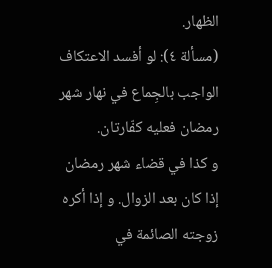الظهار.
(مسألة ٤): لو أفسد الاعتكاف الواجب بالجِماع في نهار شهر رمضان فعليه كفّارتان.
و كذا في قضاء شهر رمضان إذا كان بعد الزوال. و إذا أكره زوجته الصائمة في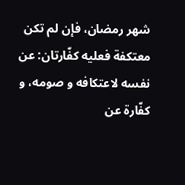شهر رمضان، فإن لم تكن معتكفة فعليه كفّارتان: عن نفسه لاعتكافه و صومه، و كفّارة عن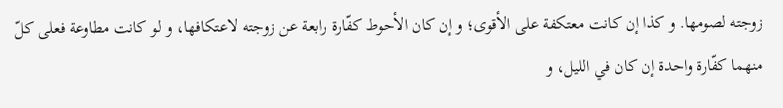زوجته لصومها. و كذا إن كانت معتكفة على الأقوى؛ و إن كان الأحوط كفّارة رابعة عن زوجته لاعتكافها، و لو كانت مطاوعة فعلى كلّ منهما كفّارة واحدة إن كان في الليل، و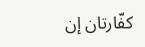كفّارتان إن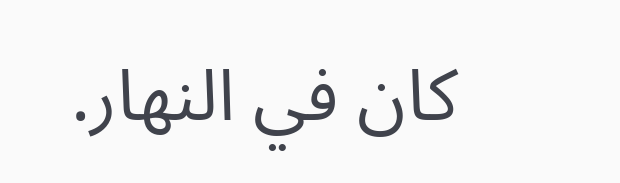كان في النهار.